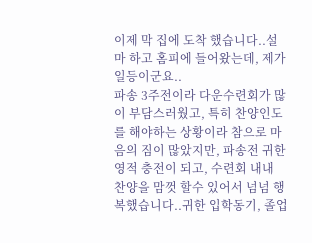이제 막 집에 도착 했습니다..설마 하고 홈피에 들어왔는데, 제가 일등이군요..
파송 3주전이라 다운수련회가 많이 부담스러웠고, 특히 찬양인도를 해야하는 상황이라 참으로 마음의 짐이 많았지만, 파송전 귀한 영적 충전이 되고, 수련회 내내 찬양을 맘껏 할수 있어서 넘넘 행복했습니다..귀한 입학동기, 졸업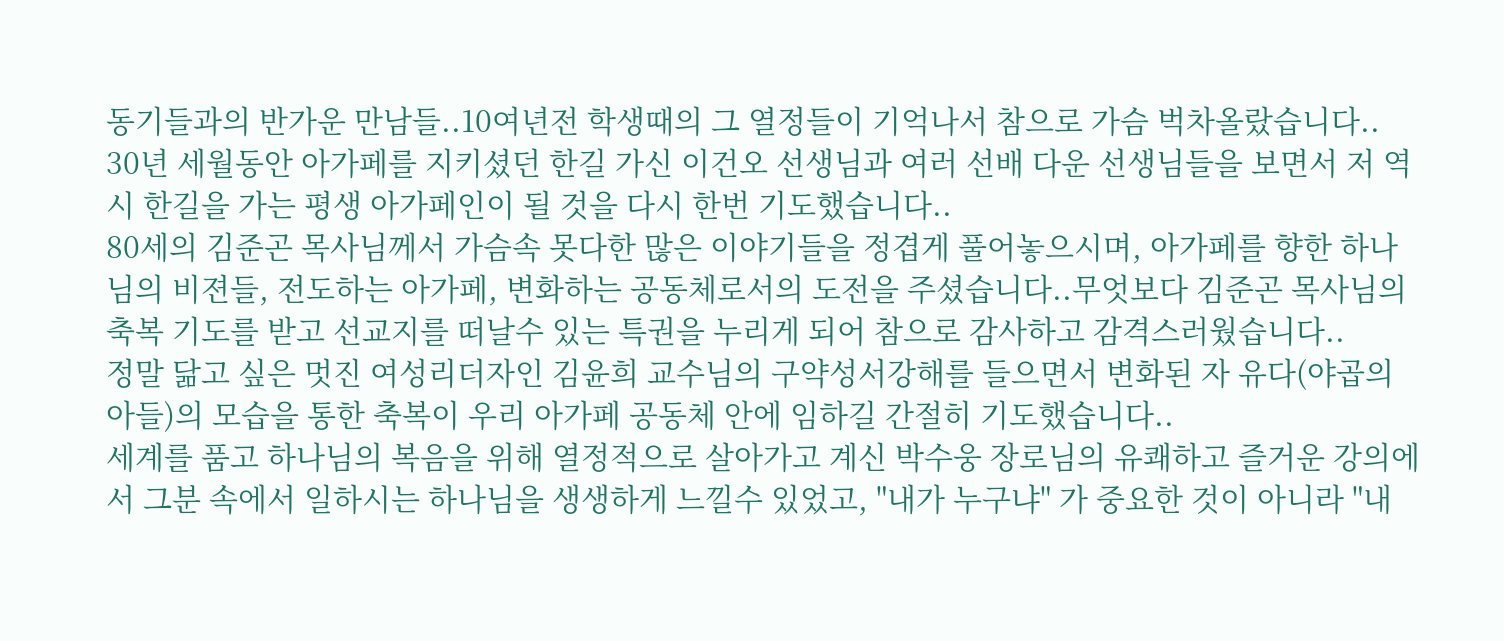동기들과의 반가운 만남들..10여년전 학생때의 그 열정들이 기억나서 참으로 가슴 벅차올랐습니다..
30년 세월동안 아가페를 지키셨던 한길 가신 이건오 선생님과 여러 선배 다운 선생님들을 보면서 저 역시 한길을 가는 평생 아가페인이 될 것을 다시 한번 기도했습니다..
80세의 김준곤 목사님께서 가슴속 못다한 많은 이야기들을 정겹게 풀어놓으시며, 아가페를 향한 하나님의 비젼들, 전도하는 아가페, 변화하는 공동체로서의 도전을 주셨습니다..무엇보다 김준곤 목사님의 축복 기도를 받고 선교지를 떠날수 있는 특권을 누리게 되어 참으로 감사하고 감격스러웠습니다..
정말 닮고 싶은 멋진 여성리더자인 김윤희 교수님의 구약성서강해를 들으면서 변화된 자 유다(야곱의 아들)의 모습을 통한 축복이 우리 아가페 공동체 안에 임하길 간절히 기도했습니다..
세계를 품고 하나님의 복음을 위해 열정적으로 살아가고 계신 박수웅 장로님의 유쾌하고 즐거운 강의에서 그분 속에서 일하시는 하나님을 생생하게 느낄수 있었고, "내가 누구냐" 가 중요한 것이 아니라 "내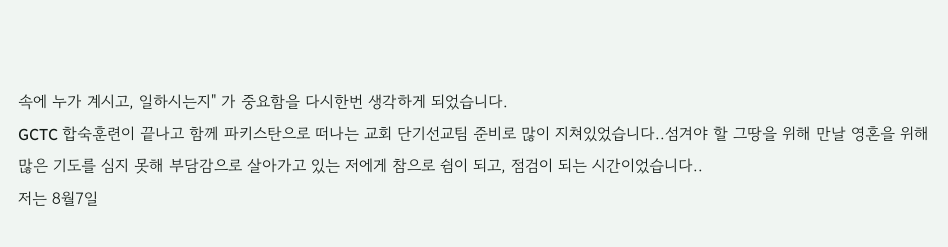속에 누가 계시고, 일하시는지" 가 중요함을 다시한번 생각하게 되었습니다.
GCTC 합숙훈련이 끝나고 함께 파키스탄으로 떠나는 교회 단기선교팀 준비로 많이 지쳐있었습니다..섬겨야 할 그땅을 위해 만날 영혼을 위해 많은 기도를 심지 못해 부담감으로 살아가고 있는 저에게 참으로 쉼이 되고, 점검이 되는 시간이었습니다..
저는 8월7일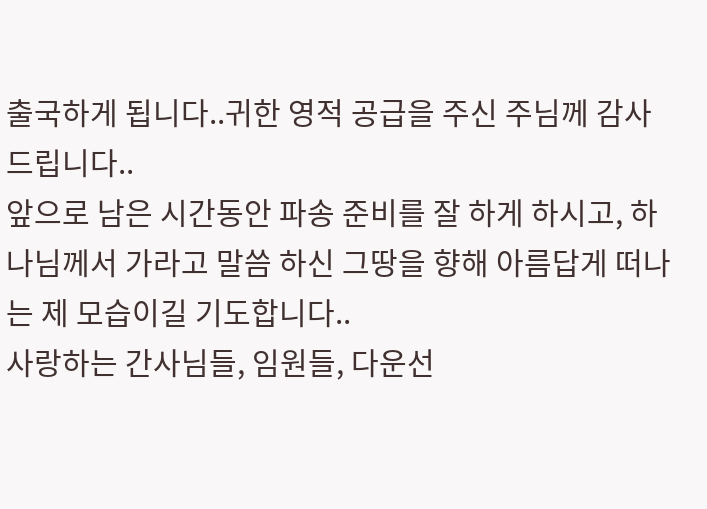출국하게 됩니다..귀한 영적 공급을 주신 주님께 감사드립니다..
앞으로 남은 시간동안 파송 준비를 잘 하게 하시고, 하나님께서 가라고 말씀 하신 그땅을 향해 아름답게 떠나는 제 모습이길 기도합니다..
사랑하는 간사님들, 임원들, 다운선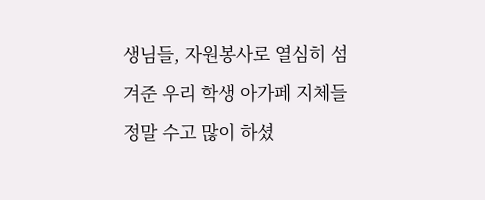생님들, 자원봉사로 열심히 섬겨준 우리 학생 아가페 지체들 정말 수고 많이 하셨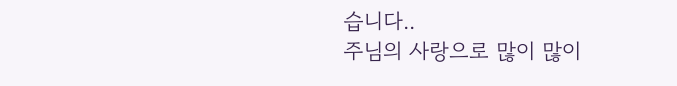습니다..
주님의 사랑으로 많이 많이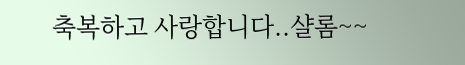축복하고 사랑합니다..샬롬~~